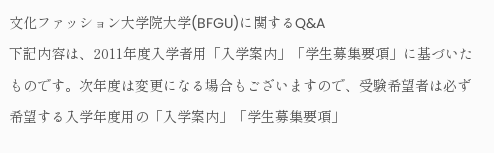文化ファッション大学院大学(BFGU)に関するQ&A
下記内容は、2011年度入学者用「入学案内」「学生募集要項」に基づいたものです。次年度は変更になる場合もございますので、受験希望者は必ず希望する入学年度用の「入学案内」「学生募集要項」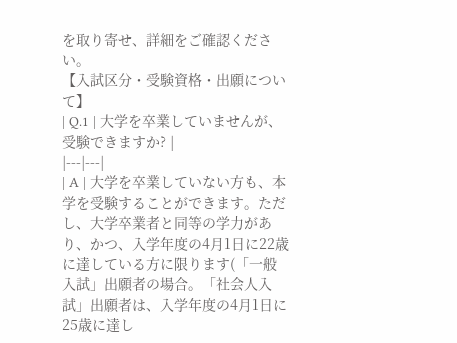を取り寄せ、詳細をご確認ください。
【入試区分・受験資格・出願について】
| Q.1 | 大学を卒業していませんが、受験できますか? |
|---|---|
| A | 大学を卒業していない方も、本学を受験することができます。ただし、大学卒業者と同等の学力があり、かつ、入学年度の4月1日に22歳に達している方に限ります(「一般入試」出願者の場合。「社会人入試」出願者は、入学年度の4月1日に25歳に達し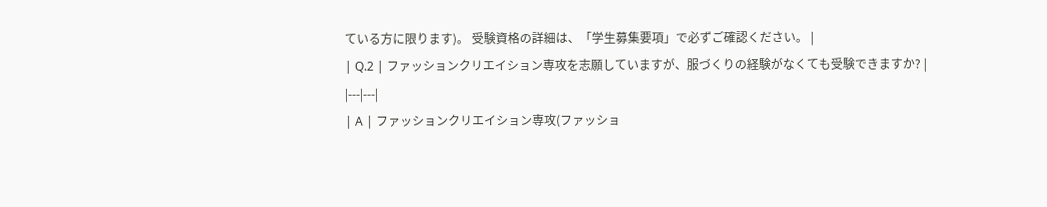ている方に限ります)。 受験資格の詳細は、「学生募集要項」で必ずご確認ください。 |
| Q.2 | ファッションクリエイション専攻を志願していますが、服づくりの経験がなくても受験できますか? |
|---|---|
| A | ファッションクリエイション専攻(ファッショ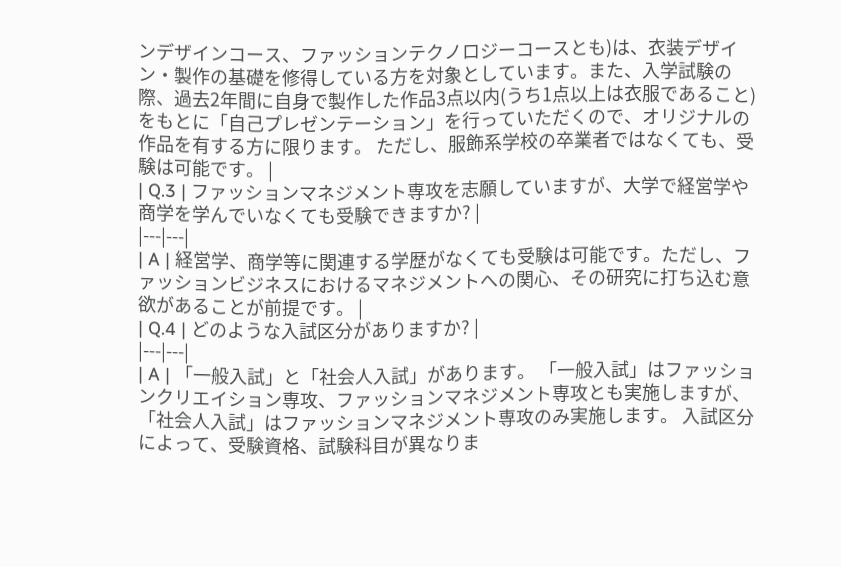ンデザインコース、ファッションテクノロジーコースとも)は、衣装デザイン・製作の基礎を修得している方を対象としています。また、入学試験の際、過去2年間に自身で製作した作品3点以内(うち1点以上は衣服であること)をもとに「自己プレゼンテーション」を行っていただくので、オリジナルの作品を有する方に限ります。 ただし、服飾系学校の卒業者ではなくても、受験は可能です。 |
| Q.3 | ファッションマネジメント専攻を志願していますが、大学で経営学や商学を学んでいなくても受験できますか? |
|---|---|
| A | 経営学、商学等に関連する学歴がなくても受験は可能です。ただし、ファッションビジネスにおけるマネジメントへの関心、その研究に打ち込む意欲があることが前提です。 |
| Q.4 | どのような入試区分がありますか? |
|---|---|
| A | 「一般入試」と「社会人入試」があります。 「一般入試」はファッションクリエイション専攻、ファッションマネジメント専攻とも実施しますが、「社会人入試」はファッションマネジメント専攻のみ実施します。 入試区分によって、受験資格、試験科目が異なりま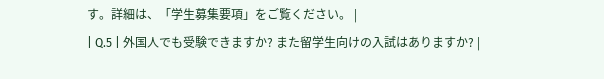す。詳細は、「学生募集要項」をご覧ください。 |
| Q.5 | 外国人でも受験できますか? また留学生向けの入試はありますか? |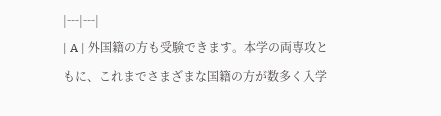|---|---|
| A | 外国籍の方も受験できます。本学の両専攻ともに、これまでさまざまな国籍の方が数多く入学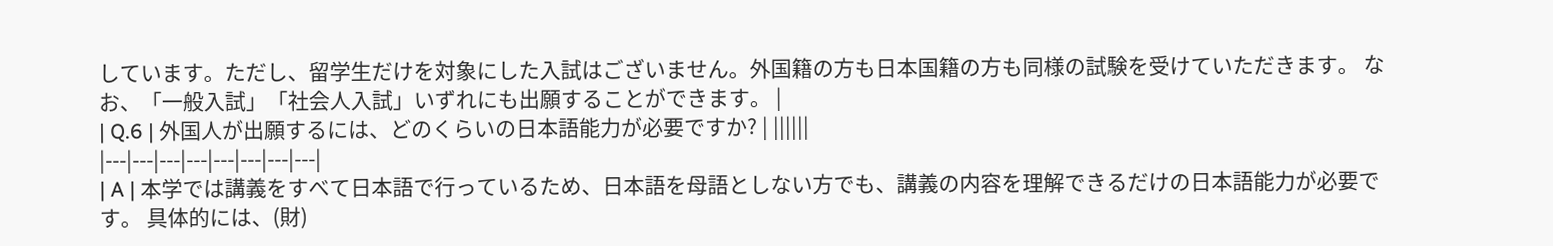しています。ただし、留学生だけを対象にした入試はございません。外国籍の方も日本国籍の方も同様の試験を受けていただきます。 なお、「一般入試」「社会人入試」いずれにも出願することができます。 |
| Q.6 | 外国人が出願するには、どのくらいの日本語能力が必要ですか? | ||||||
|---|---|---|---|---|---|---|---|
| A | 本学では講義をすべて日本語で行っているため、日本語を母語としない方でも、講義の内容を理解できるだけの日本語能力が必要です。 具体的には、(財)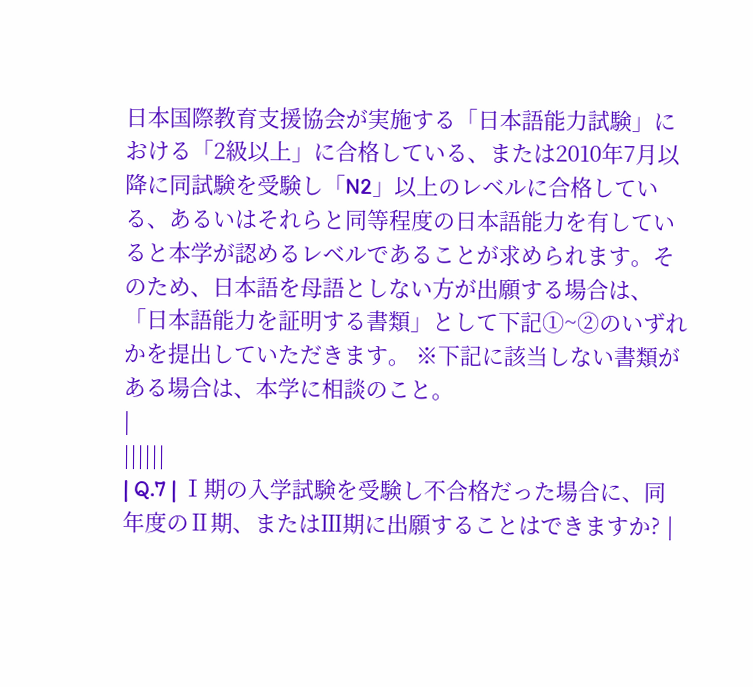日本国際教育支援協会が実施する「日本語能力試験」における「2級以上」に合格している、または2010年7月以降に同試験を受験し「N2」以上のレベルに合格している、あるいはそれらと同等程度の日本語能力を有していると本学が認めるレベルであることが求められます。そのため、日本語を母語としない方が出願する場合は、「日本語能力を証明する書類」として下記①~②のいずれかを提出していただきます。 ※下記に該当しない書類がある場合は、本学に相談のこと。
|
||||||
| Q.7 | Ⅰ期の入学試験を受験し不合格だった場合に、同年度のⅡ期、またはⅢ期に出願することはできますか? |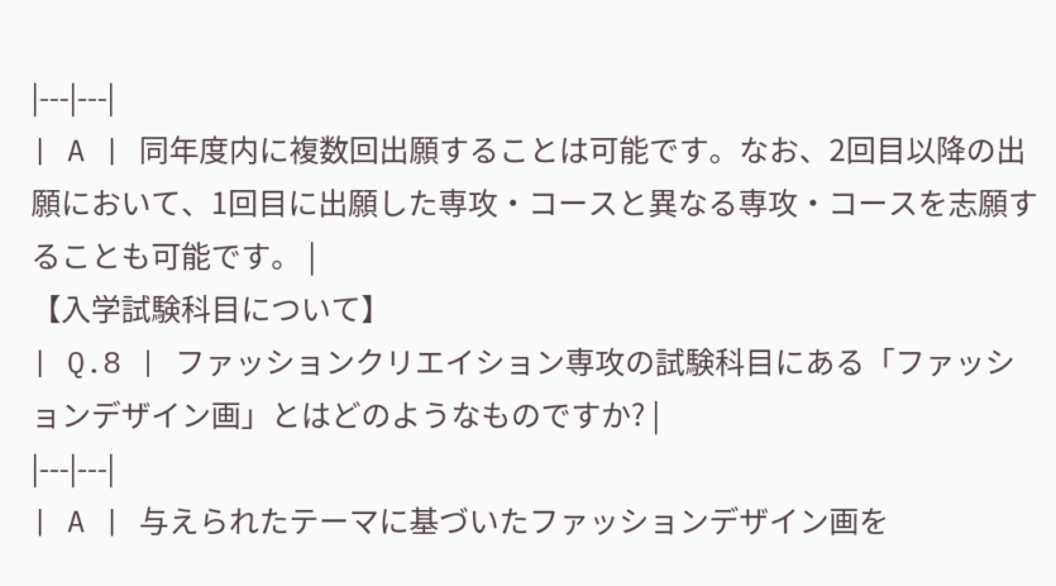|---|---|
| A | 同年度内に複数回出願することは可能です。なお、2回目以降の出願において、1回目に出願した専攻・コースと異なる専攻・コースを志願することも可能です。 |
【入学試験科目について】
| Q.8 | ファッションクリエイション専攻の試験科目にある「ファッションデザイン画」とはどのようなものですか? |
|---|---|
| A | 与えられたテーマに基づいたファッションデザイン画を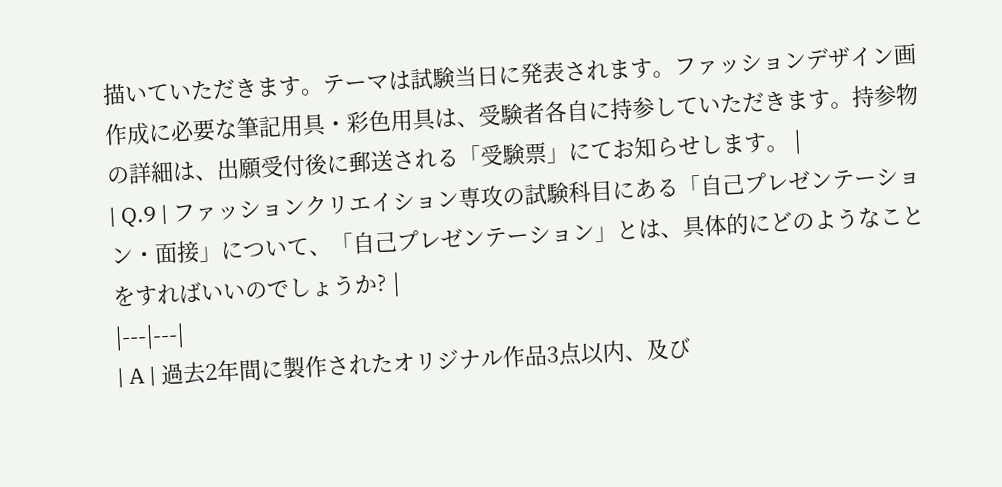描いていただきます。テーマは試験当日に発表されます。ファッションデザイン画作成に必要な筆記用具・彩色用具は、受験者各自に持参していただきます。持参物の詳細は、出願受付後に郵送される「受験票」にてお知らせします。 |
| Q.9 | ファッションクリエイション専攻の試験科目にある「自己プレゼンテーション・面接」について、「自己プレゼンテーション」とは、具体的にどのようなことをすればいいのでしょうか? |
|---|---|
| A | 過去2年間に製作されたオリジナル作品3点以内、及び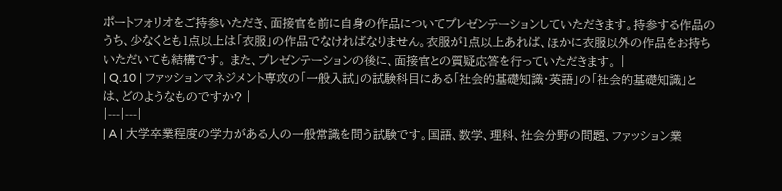ポートフォリオをご持参いただき、面接官を前に自身の作品についてプレゼンテーションしていただきます。持参する作品のうち、少なくとも1点以上は「衣服」の作品でなければなりません。衣服が1点以上あれば、ほかに衣服以外の作品をお持ちいただいても結構です。 また、プレゼンテーションの後に、面接官との質疑応答を行っていただきます。 |
| Q.10 | ファッションマネジメント専攻の「一般入試」の試験科目にある「社会的基礎知識・英語」の「社会的基礎知識」とは、どのようなものですか? |
|---|---|
| A | 大学卒業程度の学力がある人の一般常識を問う試験です。国語、数学、理科、社会分野の問題、ファッション業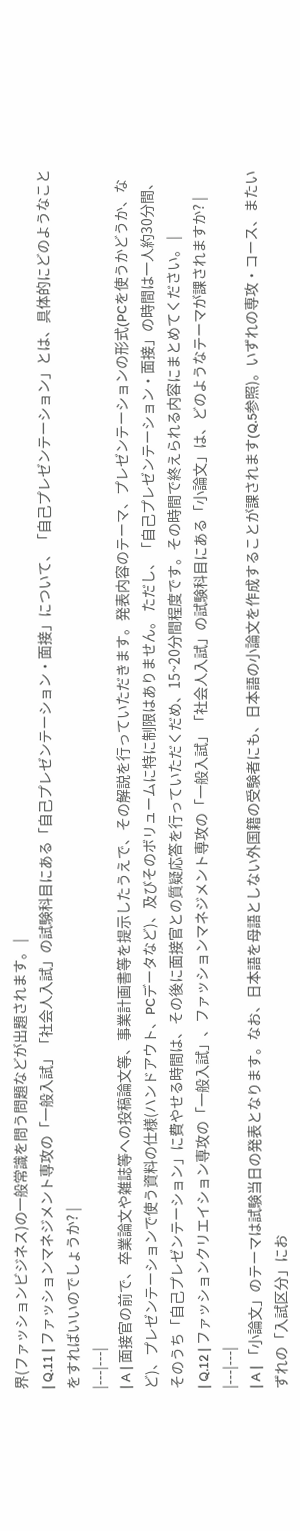界(ファッションビジネス)の一般常識を問う問題などが出題されます。 |
| Q.11 | ファッションマネジメント専攻の「一般入試」「社会人入試」の試験科目にある「自己プレゼンテーション・面接」について、「自己プレゼンテーション」とは、具体的にどのようなことをすればいいのでしょうか? |
|---|---|
| A | 面接官の前で、卒業論文や雑誌等への投稿論文等、事業計画書等を提示したうえで、その解説を行っていただきます。発表内容のテーマ、プレゼンテーションの形式(PCを使うかどうか、など)、プレゼンテーションで使う資料の仕様(ハンドアウト、PCデータなど)、及びそのボリュームに特に制限はありません。 ただし、「自己プレゼンテーション・面接」の時間は一人約30分間、そのうち「自己プレゼンテーション」に費やせる時間は、その後に面接官との質疑応答を行っていただくだめ、15~20分間程度です。その時間で終えられる内容にまとめてください。 |
| Q.12 | ファッションクリエイション専攻の「一般入試」、ファッションマネジメント専攻の「一般入試」「社会人入試」の試験科目にある「小論文」は、どのようなテーマが課されますか? |
|---|---|
| A | 「小論文」のテーマは試験当日の発表となります。なお、日本語を母語としない外国籍の受験者にも、日本語の小論文を作成することが課されます(Q.5参照)。いずれの専攻・コース、またいずれの「入試区分」にお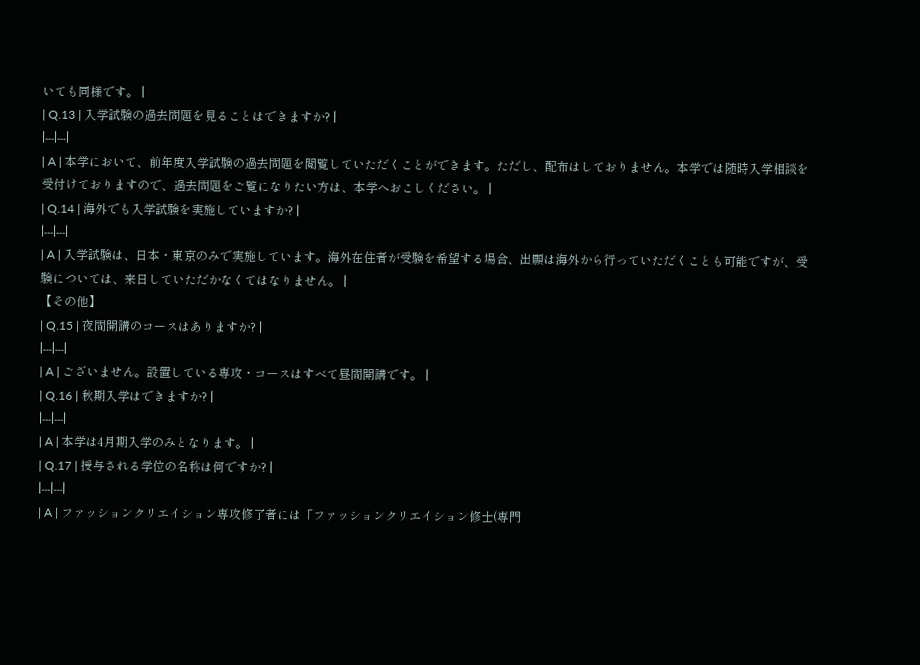いても同様です。 |
| Q.13 | 入学試験の過去問題を見ることはできますか? |
|---|---|
| A | 本学において、前年度入学試験の過去問題を閲覧していただくことができます。ただし、配布はしておりません。本学では随時入学相談を受付けておりますので、過去問題をご覧になりたい方は、本学へおこしください。 |
| Q.14 | 海外でも入学試験を実施していますか? |
|---|---|
| A | 入学試験は、日本・東京のみで実施しています。海外在住者が受験を希望する場合、出願は海外から行っていただくことも可能ですが、受験については、来日していただかなくてはなりません。 |
【その他】
| Q.15 | 夜間開講のコースはありますか? |
|---|---|
| A | ございません。設置している専攻・コースはすべて昼間開講です。 |
| Q.16 | 秋期入学はできますか? |
|---|---|
| A | 本学は4月期入学のみとなります。 |
| Q.17 | 授与される学位の名称は何ですか? |
|---|---|
| A | ファッションクリエイション専攻修了者には「ファッションクリエイション修士(専門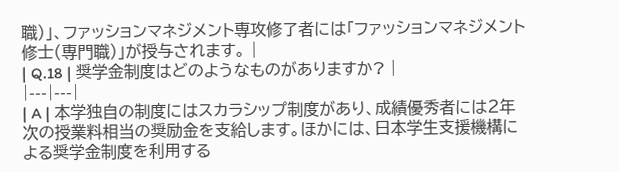職)」、ファッションマネジメント専攻修了者には「ファッションマネジメント修士(専門職)」が授与されます。 |
| Q.18 | 奨学金制度はどのようなものがありますか? |
|---|---|
| A | 本学独自の制度にはスカラシップ制度があり、成績優秀者には2年次の授業料相当の奨励金を支給します。ほかには、日本学生支援機構による奨学金制度を利用する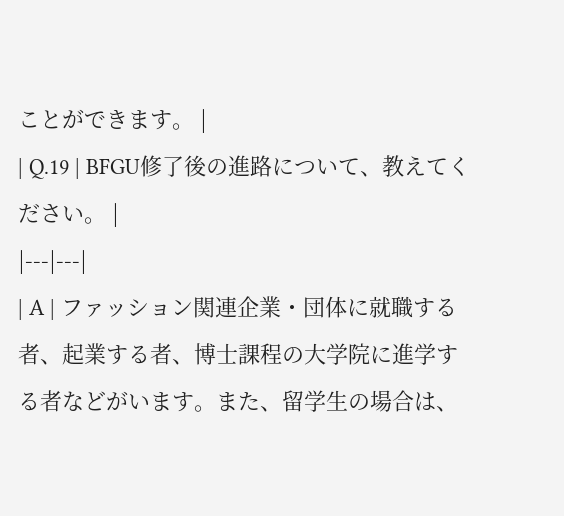ことができます。 |
| Q.19 | BFGU修了後の進路について、教えてください。 |
|---|---|
| A | ファッション関連企業・団体に就職する者、起業する者、博士課程の大学院に進学する者などがいます。また、留学生の場合は、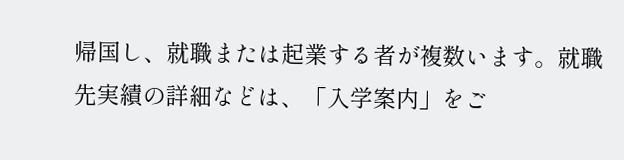帰国し、就職または起業する者が複数います。就職先実績の詳細などは、「入学案内」をご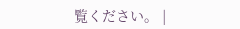覧ください。 |